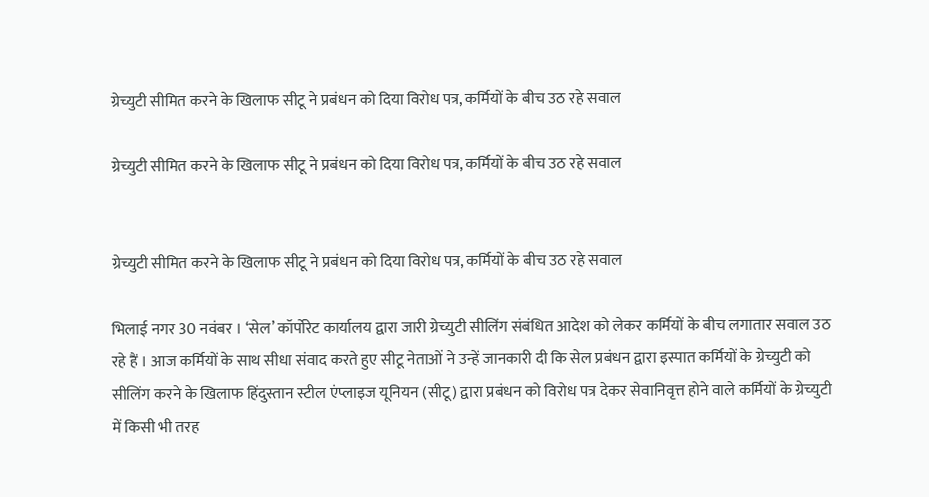ग्रेच्युटी सीमित करने के खिलाफ सीटू ने प्रबंधन को दिया विरोध पत्र, कर्मियों के बीच उठ रहे सवाल

ग्रेच्युटी सीमित करने के खिलाफ सीटू ने प्रबंधन को दिया विरोध पत्र, कर्मियों के बीच उठ रहे सवाल


ग्रेच्युटी सीमित करने के खिलाफ सीटू ने प्रबंधन को दिया विरोध पत्र, कर्मियों के बीच उठ रहे सवाल

भिलाई नगर 30 नवंबर । ‘सेल’ कॉर्पोरेट कार्यालय द्वारा जारी ग्रेच्युटी सीलिंग संबंधित आदेश को लेकर कर्मियों के बीच लगातार सवाल उठ रहे हैं । आज कर्मियों के साथ सीधा संवाद करते हुए सीटू नेताओं ने उन्हें जानकारी दी कि सेल प्रबंधन द्वारा इस्पात कर्मियों के ग्रेच्युटी को सीलिंग करने के खिलाफ हिंदुस्तान स्टील एंप्लाइज यूनियन (सीटू) द्वारा प्रबंधन को विरोध पत्र देकर सेवानिवृत्त होने वाले कर्मियों के ग्रेच्युटी में किसी भी तरह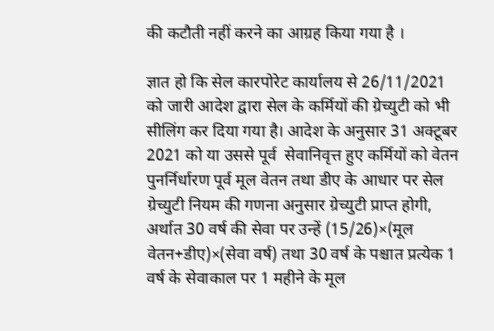की कटौती नहीं करने का आग्रह किया गया है ।

ज्ञात हो कि सेल कारपोरेट कार्यालय से 26/11/2021 को जारी आदेश द्वारा सेल के कर्मियों की ग्रेच्युटी को भी सीलिंग कर दिया गया है। आदेश के अनुसार 31 अक्टूबर 2021 को या उससे पूर्व  सेवानिवृत्त हुए कर्मियों को वेतन पुनर्निर्धारण पूर्व मूल वेतन तथा डीए के आधार पर सेल ग्रेच्युटी नियम की गणना अनुसार ग्रेच्युटी प्राप्त होगी, अर्थात 30 वर्ष की सेवा पर उन्हें (15/26)×(मूल वेतन+डीए)×(सेवा वर्ष) तथा 30 वर्ष के पश्चात प्रत्येक 1 वर्ष के सेवाकाल पर 1 महीने के मूल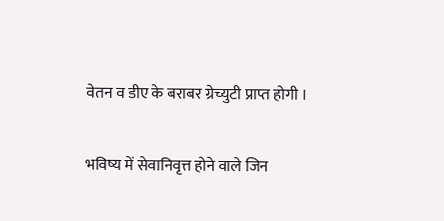वेतन व डीए के बराबर ग्रेच्युटी प्राप्त होगी ।

भविष्य में सेवानिवृत्त होने वाले जिन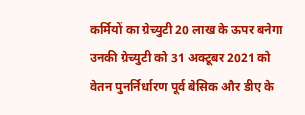कर्मियों का ग्रेच्युटी 20 लाख के ऊपर बनेगा उनकी ग्रेच्युटी को 31 अक्टूबर 2021 को वेतन पुनर्निर्धारण पूर्व बेसिक और डीए के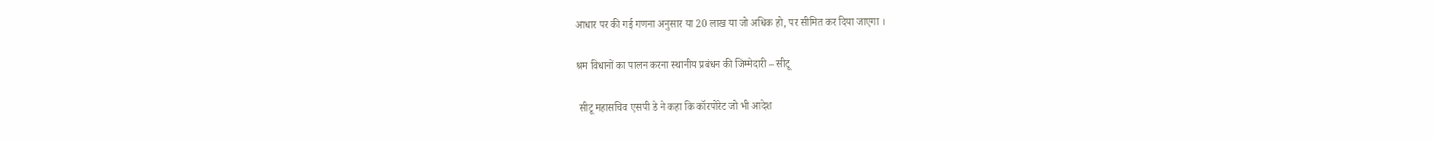आधार पर की गई गणना अनुसार या 20 लाख या जो अधिक हो, पर सीमित कर दिया जाएगा ।

श्रम विधानों का पालन करना स्थानीय प्रबंधन की जिम्मेदारी – सीटू

 सीटू महासचिव एसपी डे ने कहा कि कॉरपोरेट जो भी आदेश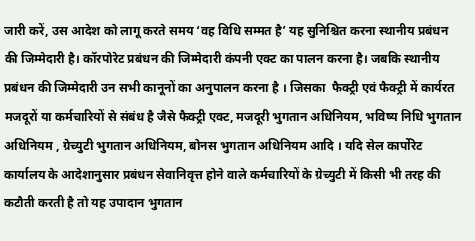जारी करें, उस आदेश को लागू करते समय ‘वह विधि सम्मत है’ यह सुनिश्चित करना स्थानीय प्रबंधन की जिम्मेदारी है। कॉरपोरेट प्रबंधन की जिम्मेदारी कंपनी एक्ट का पालन करना है। जबकि स्थानीय प्रबंधन की जिम्मेदारी उन सभी कानूनों का अनुपालन करना है । जिसका  फैक्ट्री एवं फैक्ट्री में कार्यरत मजदूरों या कर्मचारियों से संबंध है जैसे फैक्ट्री एक्ट, मजदूरी भुगतान अधिनियम, भविष्य निधि भुगतान अधिनियम , ग्रेच्युटी भुगतान अधिनियम, बोनस भुगतान अधिनियम आदि । यदि सेल कार्पोरेट कार्यालय के आदेशानुसार प्रबंधन सेवानिवृत्त होने वाले कर्मचारियों के ग्रेच्युटी में किसी भी तरह की कटौती करती है तो यह उपादान भुगतान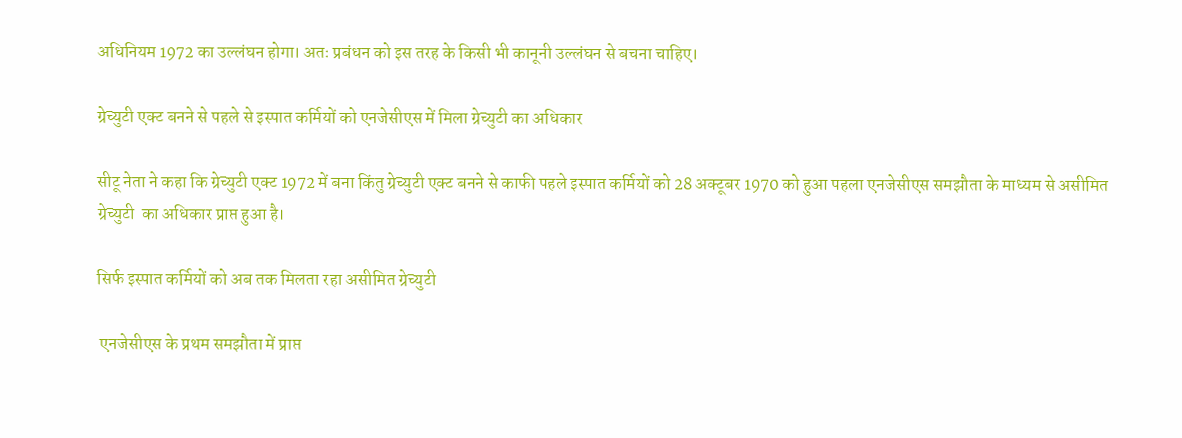अधिनियम 1972 का उल्लंघन होगा। अतः प्रबंधन को इस तरह के किसी भी कानूनी उल्लंघन से बचना चाहिए।

ग्रेच्युटी एक्ट बनने से पहले से इस्पात कर्मियों को एनजेसीएस में मिला ग्रेच्युटी का अधिकार

सीटू नेता ने कहा कि ग्रेच्युटी एक्ट 1972 में बना किंतु ग्रेच्युटी एक्ट बनने से काफी पहले इस्पात कर्मियों को 28 अक्टूबर 1970 को हुआ पहला एनजेसीएस समझौता के माध्यम से असीमित ग्रेच्युटी  का अधिकार प्राप्त हुआ है।

सिर्फ इस्पात कर्मियों को अब तक मिलता रहा असीमित ग्रेच्युटी

 एनजेसीएस के प्रथम समझौता में प्राप्त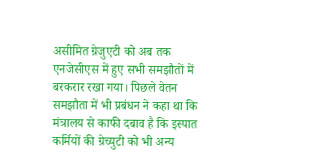असीमित ग्रेजुएटी को अब तक एनजेसीएस में हुए सभी समझौतों में बरकरार रखा गया। पिछले वेतन समझौता में भी प्रबंधन ने कहा था कि मंत्रालय से काफी दबाव है कि इस्पात कर्मियों की ग्रेच्युटी को भी अन्य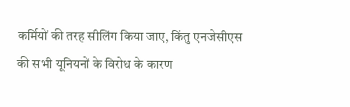कर्मियों की तरह सीलिंग किया जाए, किंतु एनजेसीएस की सभी यूनियनों के विरोध के कारण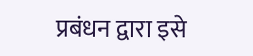प्रबंधन द्वारा इसे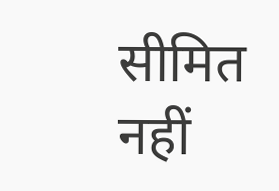सीमित नहीं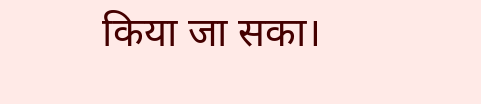किया जा सका।